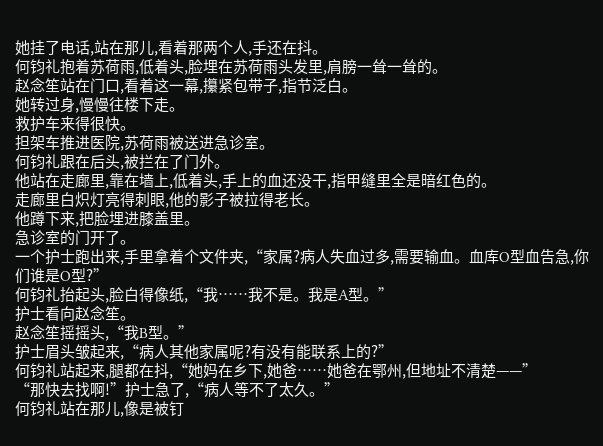她挂了电话,站在那儿,看着那两个人,手还在抖。
何钧礼抱着苏荷雨,低着头,脸埋在苏荷雨头发里,肩膀一耸一耸的。
赵念笙站在门口,看着这一幕,攥紧包带子,指节泛白。
她转过身,慢慢往楼下走。
救护车来得很快。
担架车推进医院,苏荷雨被送进急诊室。
何钧礼跟在后头,被拦在了门外。
他站在走廊里,靠在墙上,低着头,手上的血还没干,指甲缝里全是暗红色的。
走廊里白炽灯亮得刺眼,他的影子被拉得老长。
他蹲下来,把脸埋进膝盖里。
急诊室的门开了。
一个护士跑出来,手里拿着个文件夹,“家属?病人失血过多,需要输血。血库O型血告急,你们谁是O型?”
何钧礼抬起头,脸白得像纸,“我……我不是。我是A型。”
护士看向赵念笙。
赵念笙摇摇头,“我B型。”
护士眉头皱起来,“病人其他家属呢?有没有能联系上的?”
何钧礼站起来,腿都在抖,“她妈在乡下,她爸……她爸在鄂州,但地址不清楚——”
“那快去找啊!”护士急了,“病人等不了太久。”
何钧礼站在那儿,像是被钉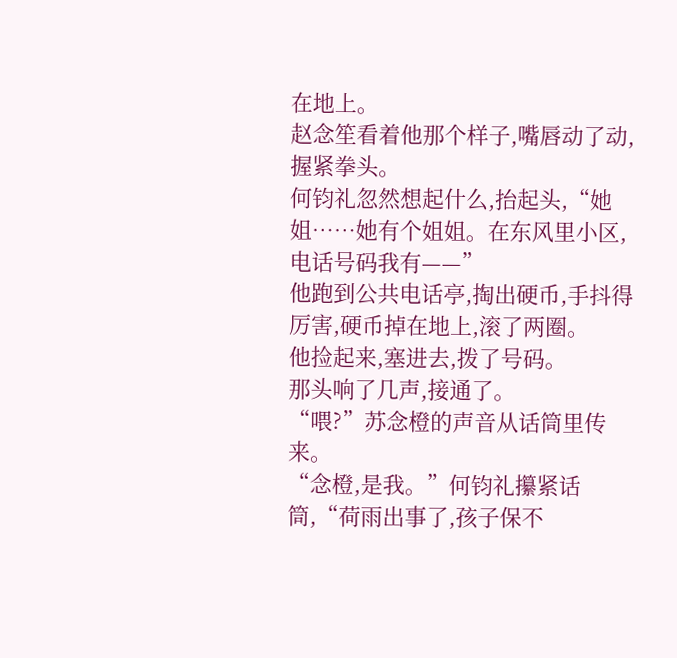在地上。
赵念笙看着他那个样子,嘴唇动了动,握紧拳头。
何钧礼忽然想起什么,抬起头,“她姐……她有个姐姐。在东风里小区,电话号码我有——”
他跑到公共电话亭,掏出硬币,手抖得厉害,硬币掉在地上,滚了两圈。
他捡起来,塞进去,拨了号码。
那头响了几声,接通了。
“喂?”苏念橙的声音从话筒里传来。
“念橙,是我。”何钧礼攥紧话筒,“荷雨出事了,孩子保不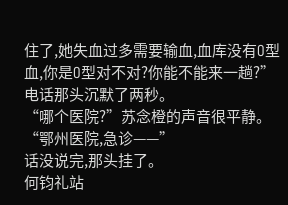住了,她失血过多需要输血,血库没有O型血,你是O型对不对?你能不能来一趟?”
电话那头沉默了两秒。
“哪个医院?”苏念橙的声音很平静。
“鄂州医院,急诊——”
话没说完,那头挂了。
何钧礼站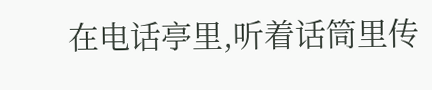在电话亭里,听着话筒里传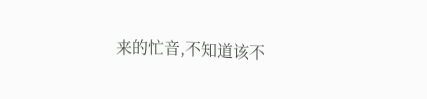来的忙音,不知道该不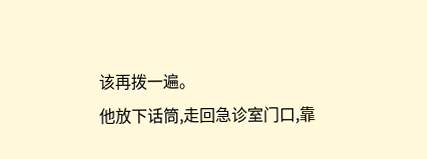该再拨一遍。
他放下话筒,走回急诊室门口,靠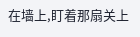在墙上,盯着那扇关上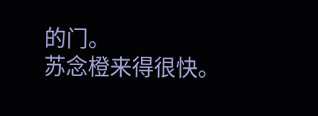的门。
苏念橙来得很快。